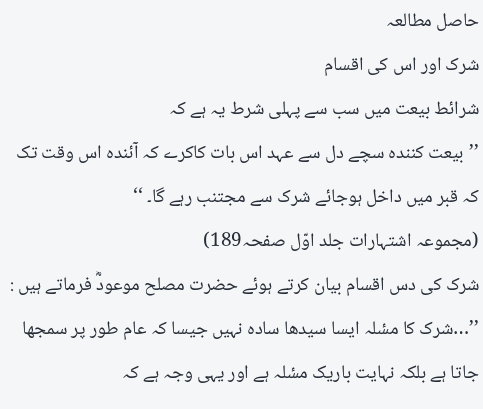حاصل مطالعہ
شرک اور اس کی اقسام
شرائط بیعت میں سب سے پہلی شرط یہ ہے کہ
’’بیعت کنندہ سچے دل سے عہد اس بات کاکرے کہ آئندہ اس وقت تک کہ قبر میں داخل ہوجائے شرک سے مجتنب رہے گا۔ ‘‘
(مجموعہ اشتہارات جلد اوّل صفحہ189)
شرک کی دس اقسام بیان کرتے ہوئے حضرت مصلح موعودؓ فرماتے ہیں :
’’…شرک کا مسٔلہ ایسا سیدھا سادہ نہیں جیسا کہ عام طور پر سمجھا جاتا ہے بلکہ نہایت باریک مسٔلہ ہے اور یہی وجہ ہے کہ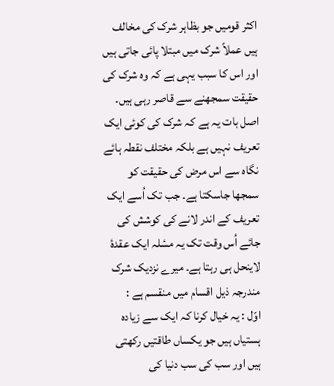اکثر قومیں جو بظاہر شرک کی مخالف ہیں عملاً شرک میں مبتلا پائی جاتی ہیں اور اس کا سبب یہی ہے کہ وہ شرک کی حقیقت سمجھنے سے قاصر رہی ہیں۔ اصل بات یہ ہے کہ شرک کی کوئی ایک تعریف نہیں ہے بلکہ مختلف نقطہ ہائے نگاہ سے اس مرض کی حقیقت کو سمجھا جاسکتا ہے۔ جب تک اُسے ایک تعریف کے اندر لانے کی کوشش کی جائے اُس وقت تک یہ مسٔلہ ایک عقدۂ لاینحل ہی رہتا ہے۔ میرے نزدیک شرک مندرجہ ذیل اقسام میں منقسم ہے :
اوّل : یہ خیال کرنا کہ ایک سے زیادہ ہستیاں ہیں جو یکساں طاقتیں رکھتی ہیں اور سب کی سب دنیا کی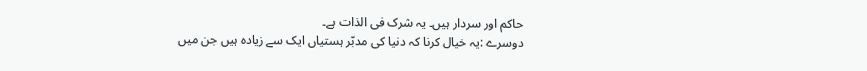حاکم اور سردار ہیں۔ یہ شرک فی الذات ہے۔
دوسرے :یہ خیال کرنا کہ دنیا کی مدبّر ہستیاں ایک سے زیادہ ہیں جن میں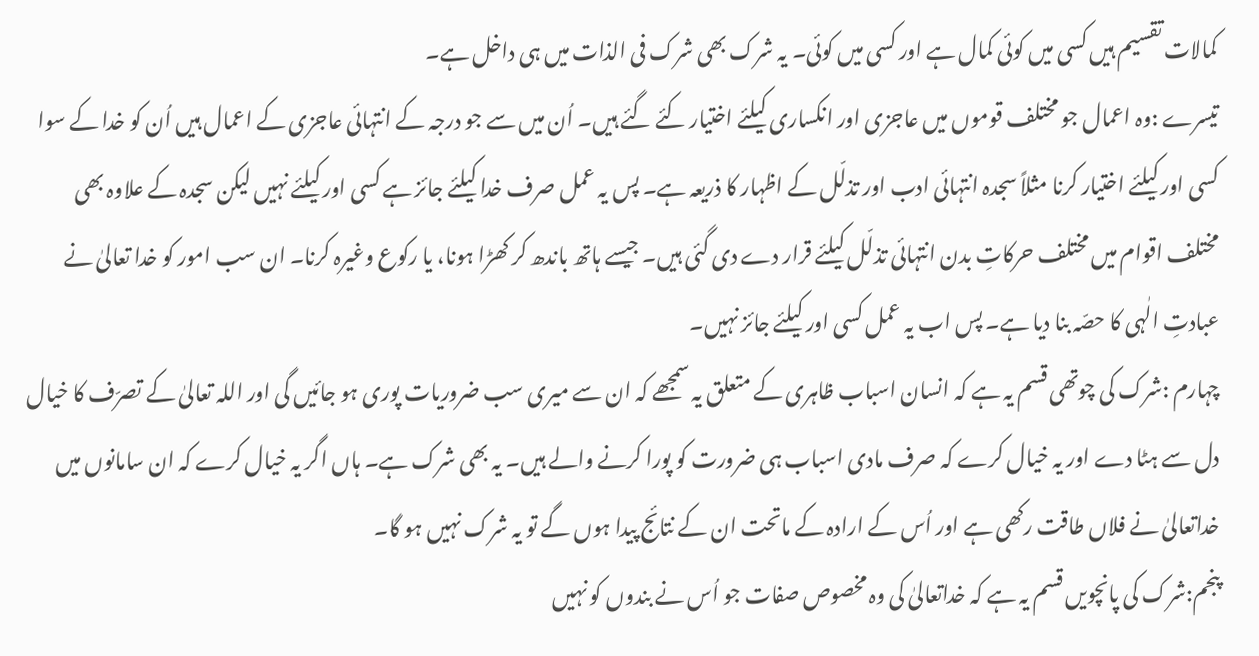کمالات تقسیم ہیں کسی میں کوئی کمال ہے اور کسی میں کوئی۔ یہ شرک بھی شرک فی الذات میں ہی داخل ہے۔
تیسرے :وہ اعمال جو مختلف قوموں میں عاجزی اور انکساری کیلئے اختیار کئے گئے ہیں۔ اُن میں سے جو درجہ کے انتہائی عاجزی کے اعمال ہیں اُن کو خدا کے سوا کسی اور کیلئے اختیار کرنا مثلاً سجدہ انتہائی ادب اور تذلّل کے اظہار کا ذریعہ ہے۔ پس یہ عمل صرف خدا کیلئے جائز ہے کسی اور کیلئے نہیں لیکن سجدہ کے علاوہ بھی مختلف اقوام میں مختلف حرکاتِ بدن انتہائی تذلّل کیلئے قرار دے دی گئی ہیں۔ جیسے ہاتھ باندھ کر کھڑا ہونا، یا رکوع وغیرہ کرنا۔ ان سب امور کو خدا تعالیٰ نے عبادتِ الٰہی کا حصّہ بنا دیا ہے۔ پس اب یہ عمل کسی اور کیلئے جائز نہیں۔
چہارم :شرک کی چوتھی قسم یہ ہے کہ انسان اسباب ظاہری کے متعلق یہ سمجھے کہ ان سے میری سب ضروریات پوری ہو جائیں گی اور اللہ تعالیٰ کے تصرّف کا خیال دل سے ہٹا دے اور یہ خیال کرے کہ صرف مادی اسباب ہی ضرورت کو پورا کرنے والے ہیں۔ یہ بھی شرک ہے۔ ہاں اگر یہ خیال کرے کہ ان سامانوں میں خداتعالیٰ نے فلاں طاقت رکھی ہے اور اُس کے ارادہ کے ماتحت ان کے نتائج پیدا ہوں گے تو یہ شرک نہیں ہو گا۔
پنجم:شرک کی پانچویں قسم یہ ہے کہ خداتعالیٰ کی وہ مخصوص صفات جو اُس نے بندوں کو نہیں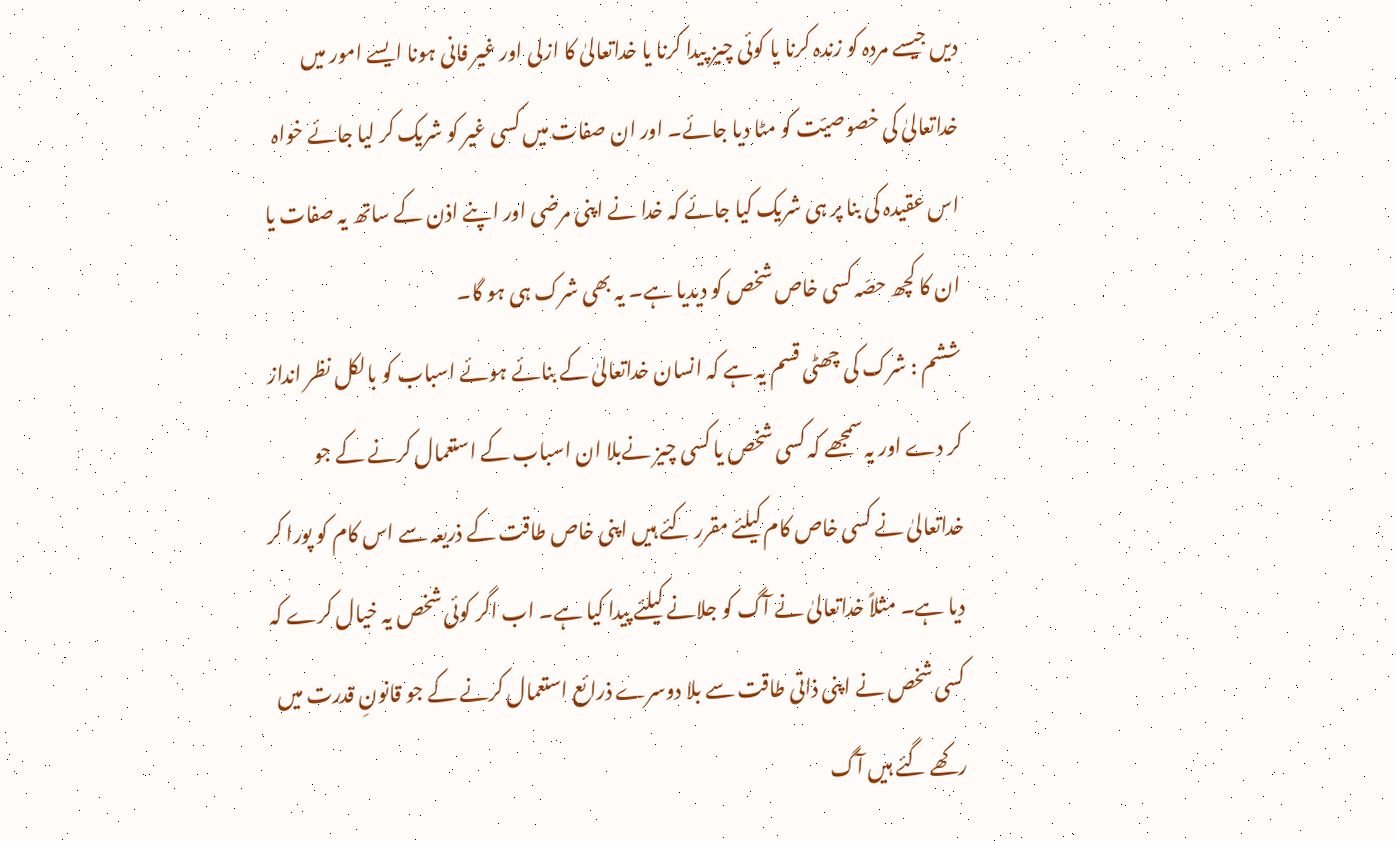دیں جیسے مردہ کو زندہ کرنا یا کوئی چیز پیدا کرنا یا خداتعالیٰ کا ازلی اور غیر فانی ہونا ایسے امور میں خداتعالیٰ کی خصوصیّت کو مٹا دیا جائے۔ اور ان صفات میں کسی غیر کو شریک کر لیا جائے خواہ اس عقیدہ کی بنا پر ہی شریک کیا جائے کہ خدا نے اپنی مرضی اور اپنے اذن کے ساتھ یہ صفات یا ان کا کچھ حصّہ کسی خاص شخص کو دیدیا ہے۔ یہ بھی شرک ہی ہو گا۔
ششم : شرک کی چھٹی قسم یہ ہے کہ انسان خداتعالیٰ کے بنائے ہوئے اسباب کو بالکل نظر انداز کر دے اور یہ سمجھے کہ کسی شخص یا کسی چیز نےبلا ان اسباب کے استعمال کرنے کے جو خداتعالیٰ نے کسی خاص کام کیلئے مقرر کئے ہیں اپنی خاص طاقت کے ذریعہ سے اس کام کو پورا کر دیا ہے۔ مثلاً خداتعالیٰ نے آگ کو جلانے کیلئے پیدا کیا ہے۔ اب اگر کوئی شخص یہ خیال کرے کہ کسی شخص نے اپنی ذاتی طاقت سے بلا دوسرے ذرائع استعمال کرنے کے جو قانونِ قدرت میں رکھے گئے ہیں آگ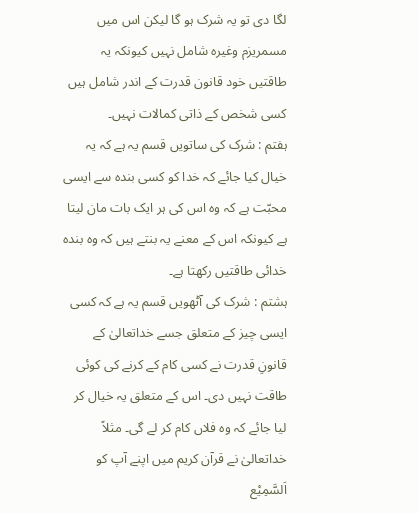لگا دی تو یہ شرک ہو گا لیکن اس میں مسمریزم وغیرہ شامل نہیں کیونکہ یہ طاقتیں خود قانون قدرت کے اندر شامل ہیں کسی شخص کے ذاتی کمالات نہیں۔
ہفتم : شرک کی ساتویں قسم یہ ہے کہ یہ خیال کیا جائے کہ خدا کو کسی بندہ سے ایسی محبّت ہے کہ وہ اس کی ہر ایک بات مان لیتا ہے کیونکہ اس کے معنے یہ بنتے ہیں کہ وہ بندہ خدائی طاقتیں رکھتا ہے۔
ہشتم : شرک کی آٹھویں قسم یہ ہے کہ کسی ایسی چیز کے متعلق جسے خداتعالیٰ کے قانونِ قدرت نے کسی کام کے کرنے کی کوئی طاقت نہیں دی۔ اس کے متعلق یہ خیال کر لیا جائے کہ وہ فلاں کام کر لے گی۔ مثلاً خداتعالیٰ نے قرآن کریم میں اپنے آپ کو اَلسَّمِیْع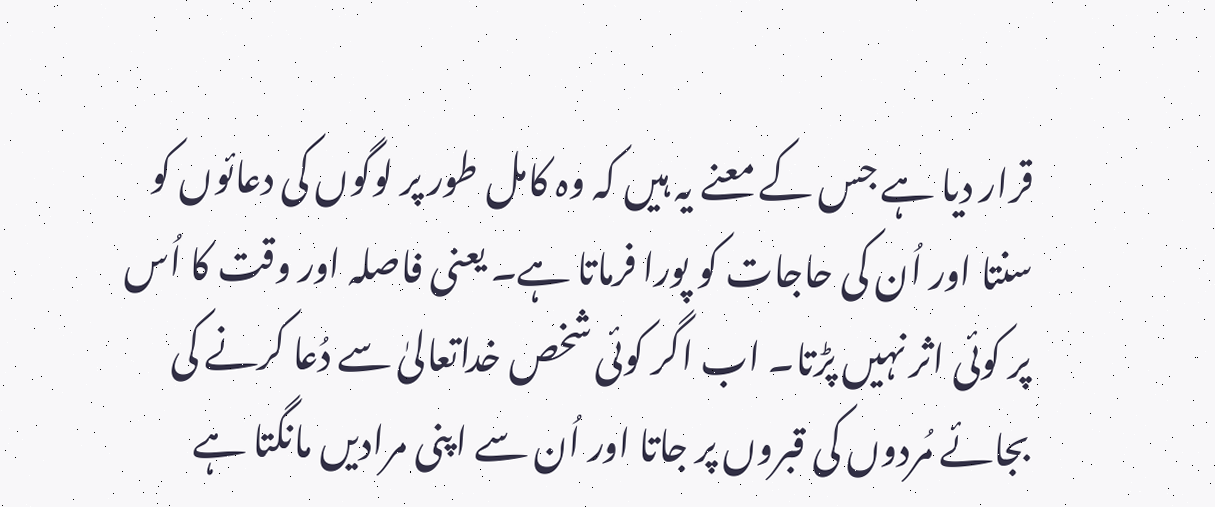قرار دیا ہے جس کے معنے یہ ہیں کہ وہ کامل طور پر لوگوں کی دعائوں کو سنتا اور اُن کی حاجات کو پورا فرماتا ہے۔ یعنی فاصلہ اور وقت کا اُس پر کوئی اثر نہیں پڑتا۔ اب اگر کوئی شخص خداتعالیٰ سے دُعا کرنے کی بجائے مُردوں کی قبروں پر جاتا اور اُن سے اپنی مرادیں مانگتا ہے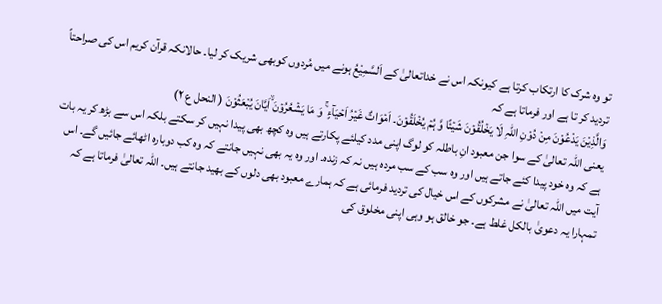تو وہ شرک کا ارتکاب کرتا ہے کیونکہ اس نے خداتعالیٰ کے اَلسَّمِیْعُ ہونے میں مُردوں کوبھی شریک کر لیا۔ حالانکہ قرآن کریم اس کی صراحتاً تردید کر تا ہے اور فرماتا ہے کہ
وَالَّذِیْنَ یَدْعُوْنَ مِنْ دُوْنِ اللّٰہِ لَا یَخۡلُقُوۡنَ شَیۡئًا وَّ ہُمۡ یُخۡلَقُوۡنَ۔ اَمۡوَاتٌ غَیۡرُ اَحۡیَآءٍ ۚ وَ مَا یَشۡعُرُوۡنَ ۙاَیَّانَ یُبْعَثُوْنَ ( النحل ع ۲)
یعنی اللہ تعالیٰ کے سوا جن معبود انِ باطلہ کو لوگ اپنی مدد کیلئے پکارتے ہیں وہ کچھ بھی پیدا نہیں کر سکتے بلکہ اس سے بڑھ کر یہ بات ہے کہ وہ خود پیدا کئے جاتے ہیں اور وہ سب کے سب مردہ ہیں نہ کہ زندہ۔ اور وہ یہ بھی نہیں جانتے کہ وہ کب دوبارہ اٹھائے جائیں گے۔ اس آیت میں اللہ تعالیٰ نے مشرکوں کے اس خیال کی تردید فرمائی ہے کہ ہمارے معبود بھی دلوں کے بھید جانتے ہیں۔ اللہ تعالیٰ فرماتا ہے کہ تمہارا یہ دعویٰ بالکل غلط ہے۔ جو خالق ہو وہی اپنی مخلوق کی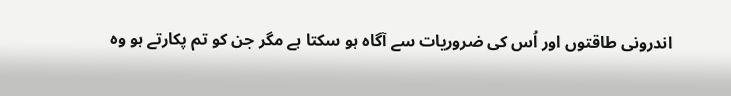اندرونی طاقتوں اور اُس کی ضروریات سے آگاہ ہو سکتا ہے مگر جن کو تم پکارتے ہو وہ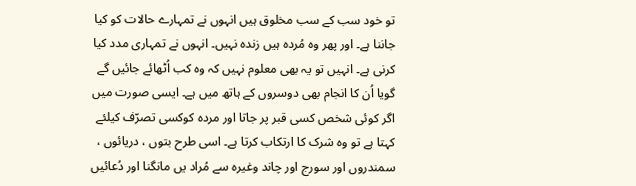تو خود سب کے سب مخلوق ہیں انہوں نے تمہارے حالات کو کیا جاننا ہے۔ اور پھر وہ مُردہ ہیں زندہ نہیں۔ انہوں نے تمہاری مدد کیا کرنی ہے۔ انہیں تو یہ بھی معلوم نہیں کہ وہ کب اُٹھائے جائیں گے گویا اُن کا انجام بھی دوسروں کے ہاتھ میں ہے۔ ایسی صورت میں اگر کوئی شخص کسی قبر پر جاتا اور مردہ کوکسی تصرّف کیلئے کہتا ہے تو وہ شرک کا ارتکاب کرتا ہے۔ اسی طرح بتوں ، دریائوں ، سمندروں اور سورج اور چاند وغیرہ سے مُراد یں مانگنا اور دُعائیں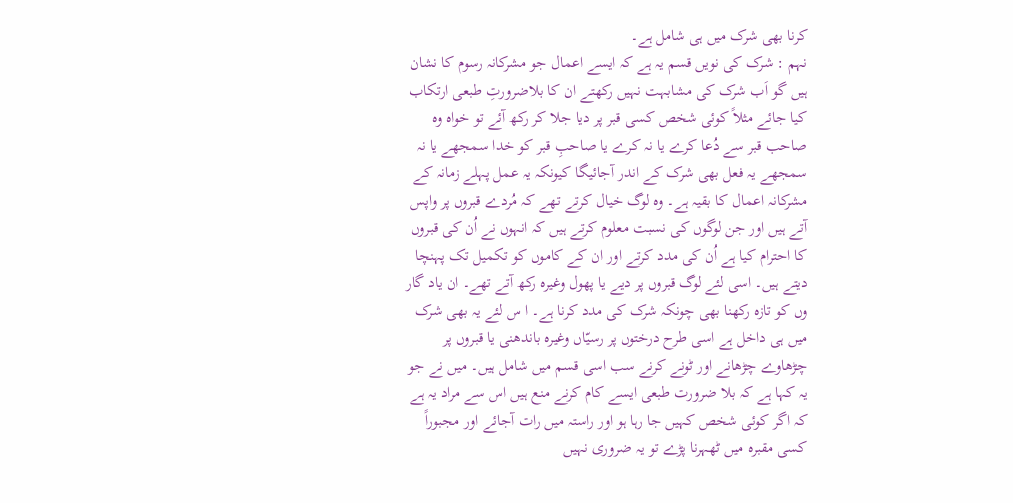کرنا بھی شرک میں ہی شامل ہے۔
نہم : شرک کی نویں قسم یہ ہے کہ ایسے اعمال جو مشرکانہ رسوم کا نشان ہیں گو اَب شرک کی مشابہت نہیں رکھتے ان کا بلاضرورتِ طبعی ارتکاب کیا جائے مثلاً کوئی شخص کسی قبر پر دیا جلا کر رکھ آئے تو خواہ وہ صاحب قبر سے دُعا کرے یا نہ کرے یا صاحبِ قبر کو خدا سمجھے یا نہ سمجھے یہ فعل بھی شرک کے اندر آجائیگا کیونکہ یہ عمل پہلے زمانہ کے مشرکانہ اعمال کا بقیہ ہے۔ وہ لوگ خیال کرتے تھے کہ مُردے قبروں پر واپس آتے ہیں اور جن لوگوں کی نسبت معلوم کرتے ہیں کہ انہوں نے اُن کی قبروں کا احترام کیا ہے اُن کی مدد کرتے اور ان کے کاموں کو تکمیل تک پہنچا دیتے ہیں۔ اسی لئے لوگ قبروں پر دیے یا پھول وغیرہ رکھ آتے تھے۔ ان یاد گار وں کو تازہ رکھنا بھی چونکہ شرک کی مدد کرنا ہے۔ ا س لئے یہ بھی شرک میں ہی داخل ہے اسی طرح درختوں پر رسیّاں وغیرہ باندھنی یا قبروں پر چڑھاوے چڑھانے اور ٹونے کرنے سب اسی قسم میں شامل ہیں۔ میں نے جو یہ کہا ہے کہ بلا ضرورت طبعی ایسے کام کرنے منع ہیں اس سے مراد یہ ہے کہ اگر کوئی شخص کہیں جا رہا ہو اور راستہ میں رات آجائے اور مجبوراً کسی مقبرہ میں ٹھہرنا پڑے تو یہ ضروری نہیں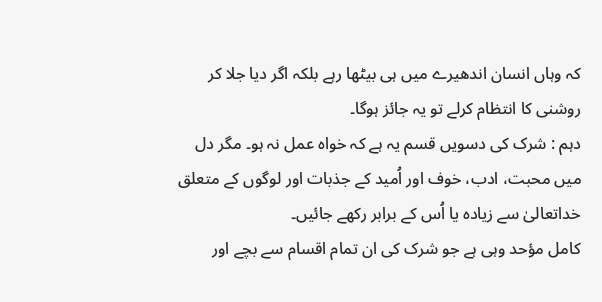کہ وہاں انسان اندھیرے میں ہی بیٹھا رہے بلکہ اگر دیا جلا کر روشنی کا انتظام کرلے تو یہ جائز ہوگا۔
دہم : شرک کی دسویں قسم یہ ہے کہ خواہ عمل نہ ہو۔ مگر دل میں محبت، ادب، خوف اور اُمید کے جذبات اور لوگوں کے متعلق خداتعالیٰ سے زیادہ یا اُس کے برابر رکھے جائیں۔
کامل مؤحد وہی ہے جو شرک کی ان تمام اقسام سے بچے اور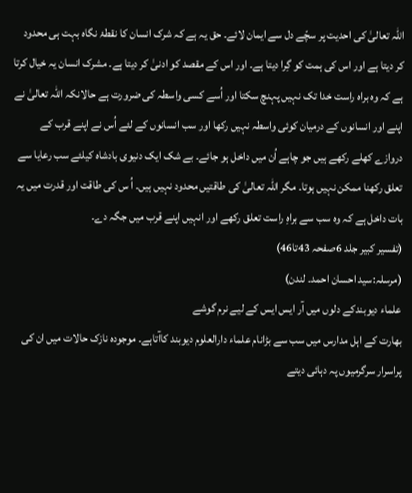اللہ تعالیٰ کی احدیت پر سچّے دل سے ایمان لائے۔ حق یہ ہے کہ شرک انسان کا نقطۂ نگاہ بہت ہی محدود کر دیتا ہے اور اس کی ہمت کو گِرا دیتا ہے۔ اور اس کے مقصد کو ادنیٰ کر دیتا ہے۔ مشرک انسان یہ خیال کرتا ہے کہ وہ براہ راست خدا تک نہیں پہنچ سکتا اور اُسے کسی واسطہ کی ضرورت ہے حالانکہ اللہ تعالیٰ نے اپنے اور انسانوں کے درمیان کوئی واسطہ نہیں رکھا اور سب انسانوں کے لئے اُس نے اپنے قرب کے دروازے کھلے رکھے ہیں جو چاہے اُن میں داخل ہو جائے۔ بے شک ایک دنیوی بادشاہ کیلئے سب رعایا سے تعلق رکھنا ممکن نہیں ہوتا۔ مگر اللہ تعالیٰ کی طاقتیں محدود نہیں ہیں۔ اُ س کی طاقت اور قدرت میں یہ بات داخل ہے کہ وہ سب سے براہِ راست تعلق رکھے اور انہیں اپنے قرب میں جگہ دے۔
(تفسیر کبیر جلد 6صفحہ 43تا46)
(مرسلہ:سید احسان احمد۔ لندن)
علماء دیوبندکے دلوں میں آر ایس ایس کے لیے نرم گوشے
بھارت کے اہل مدارس میں سب سے بڑانام علماء دارالعلوم دیوبند کاآتاہے۔ موجودہ نازک حالات میں ان کی پراسرار سرگرمیوں پہ دہائی دیتے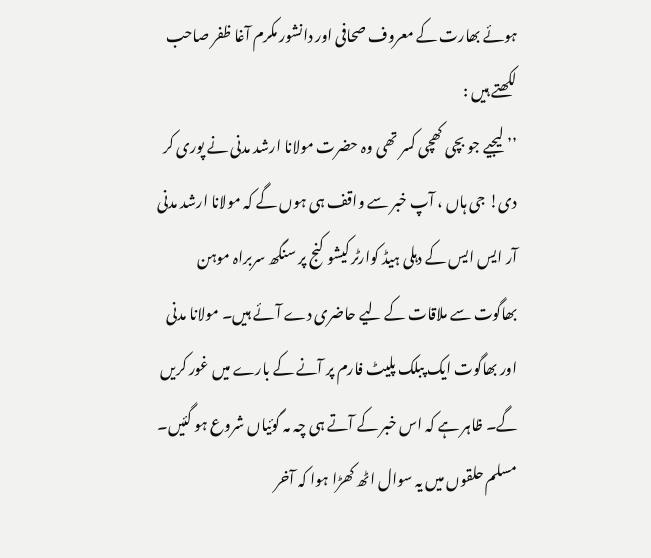ہوئے بھارت کے معروف صحافی اور دانشور مکرم آغا ظفر صاحب لکھتے ہیں :
’’لیجیے جو بچی کھچی کسر تھی وہ حضرت مولانا ارشد مدنی نے پوری کر دی! جی ہاں ، آپ خبر سے واقف ہی ہوں گے کہ مولانا ارشد مدنی آر ایس ایس کے دہلی ہیڈ کوارٹر کیشو کنج پر سنگھ سربراہ موہن بھاگوت سے ملاقات کے لیے حاضری دے آئے ہیں۔ مولانا مدنی اور بھاگوت ایک پبلک پلیٹ فارم پر آنے کے بارے میں غور کریں گے۔ ظاہر ہے کہ اس خبر کے آتے ہی چہ مہ گوئیاں شروع ہو گئیں۔ مسلم حلقوں میں یہ سوال اٹھ کھڑا ہوا کہ آخر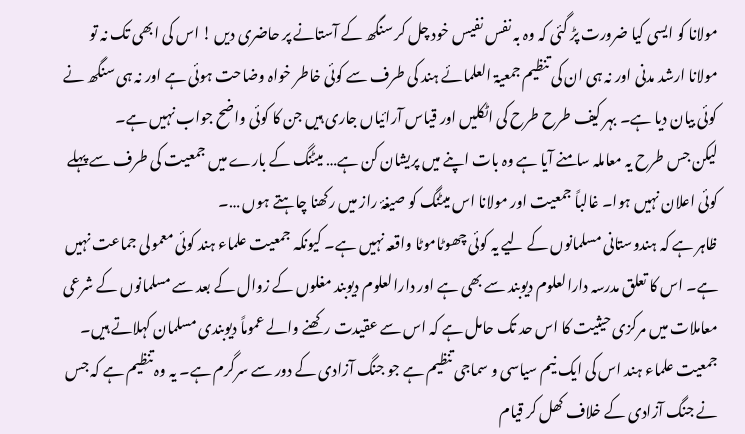مولانا کو ایسی کیا ضرورت پڑ گئی کہ وہ بہ نفس نفیس خود چل کر سنگھ کے آستانے پر حاضری دیں ! اس کی ابھی تک نہ تو مولانا ارشد مدنی اور نہ ہی ان کی تنظیم جمعیۃ العلمائے ہند کی طرف سے کوئی خاطر خواہ وضاحت ہوئی ہے اور نہ ہی سنگھ نے کوئی بیان دیا ہے۔ بہر کیف طرح طرح کی اٹکلیں اور قیاس آرائیاں جاری ہیں جن کا کوئی واضح جواب نہیں ہے۔
لیکن جس طرح یہ معاملہ سامنے آیا ہے وہ بات اپنے میں پریشان کن ہے… میٹنگ کے بارے میں جمعیت کی طرف سے پہلے کوئی اعلان نہیں ہوا۔ غالباً جمعیت اور مولانا اس میٹنگ کو صیغۂ راز میں رکھنا چاہتے ہوں …۔
ظاہر ہے کہ ہندوستانی مسلمانوں کے لیے یہ کوئی چھوٹاموٹا واقعہ نہیں ہے۔ کیونکہ جمعیت علماء ہند کوئی معمولی جماعت نہیں ہے۔ اس کا تعلق مدرسہ دارالعلوم دیوبند سے بھی ہے اور دارالعلوم دیوبند مغلوں کے زوال کے بعد سے مسلمانوں کے شرعی معاملات میں مرکزی حیثیت کا اس حد تک حامل ہے کہ اس سے عقیدت رکھنے والے عموماً دیوبندی مسلمان کہلاتے ہیں۔ جمعیت علماء ہند اس کی ایک نیم سیاسی و سماجی تنظیم ہے جو جنگ آزادی کے دور سے سرگرم ہے۔ یہ وہ تنظیم ہے کہ جس نے جنگ آزادی کے خلاف کھل کر قیام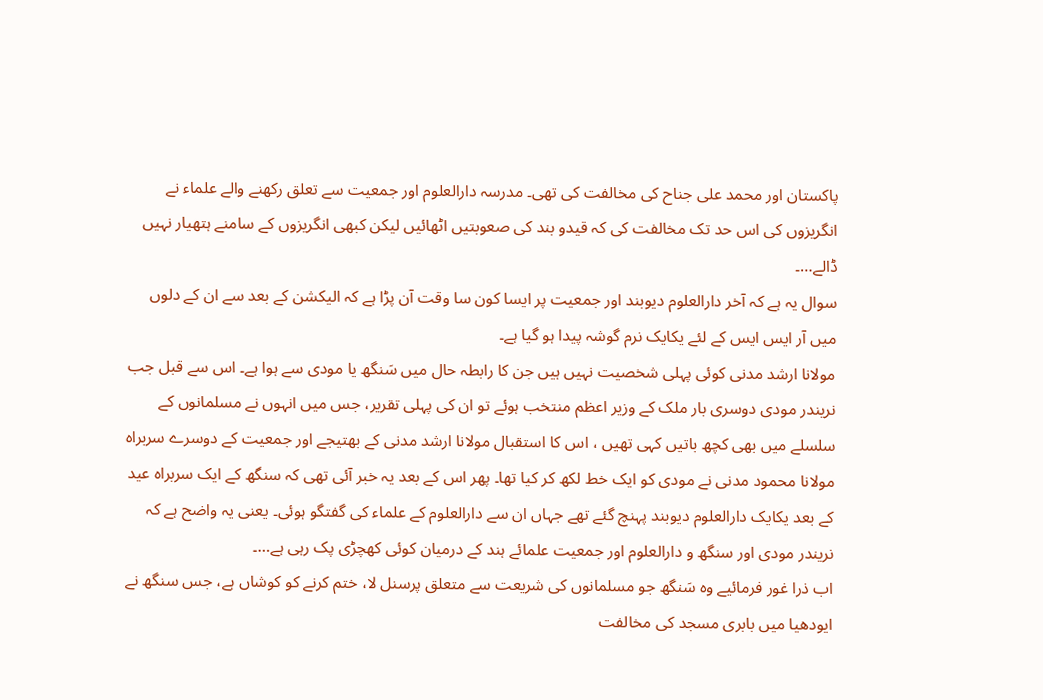پاکستان اور محمد علی جناح کی مخالفت کی تھی۔ مدرسہ دارالعلوم اور جمعیت سے تعلق رکھنے والے علماء نے انگریزوں کی اس حد تک مخالفت کی کہ قیدو بند کی صعوبتیں اٹھائیں لیکن کبھی انگریزوں کے سامنے ہتھیار نہیں ڈالے…۔
سوال یہ ہے کہ آخر دارالعلوم دیوبند اور جمعیت پر ایسا کون سا وقت آن پڑا ہے کہ الیکشن کے بعد سے ان کے دلوں میں آر ایس ایس کے لئے یکایک نرم گوشہ پیدا ہو گیا ہے۔
مولانا ارشد مدنی کوئی پہلی شخصیت نہیں ہیں جن کا رابطہ حال میں سَنگھ یا مودی سے ہوا ہے۔ اس سے قبل جب نریندر مودی دوسری بار ملک کے وزیر اعظم منتخب ہوئے تو ان کی پہلی تقریر، جس میں انہوں نے مسلمانوں کے سلسلے میں بھی کچھ باتیں کہی تھیں ، اس کا استقبال مولانا ارشد مدنی کے بھتیجے اور جمعیت کے دوسرے سربراہ مولانا محمود مدنی نے مودی کو ایک خط لکھ کر کیا تھا۔ پھر اس کے بعد یہ خبر آئی تھی کہ سنگھ کے ایک سربراہ عید کے بعد یکایک دارالعلوم دیوبند پہنچ گئے تھے جہاں ان سے دارالعلوم کے علماء کی گفتگو ہوئی۔ یعنی یہ واضح ہے کہ نریندر مودی اور سنگھ و دارالعلوم اور جمعیت علمائے ہند کے درمیان کوئی کھچڑی پک رہی ہے…۔
اب ذرا غور فرمائیے وہ سَنگھ جو مسلمانوں کی شریعت سے متعلق پرسنل لا، ختم کرنے کو کوشاں ہے، جس سنگھ نے ایودھیا میں بابری مسجد کی مخالفت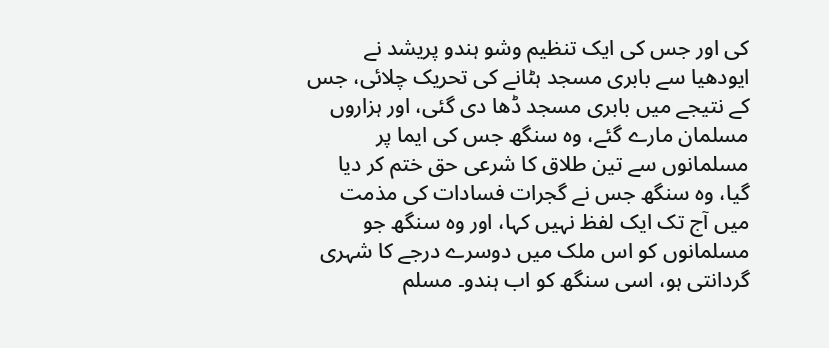کی اور جس کی ایک تنظیم وشو ہندو پریشد نے ایودھیا سے بابری مسجد ہٹانے کی تحریک چلائی، جس کے نتیجے میں بابری مسجد ڈھا دی گئی، اور ہزاروں مسلمان مارے گئے، وہ سنگھ جس کی ایما پر مسلمانوں سے تین طلاق کا شرعی حق ختم کر دیا گیا، وہ سنگھ جس نے گجرات فسادات کی مذمت میں آج تک ایک لفظ نہیں کہا، اور وہ سنگھ جو مسلمانوں کو اس ملک میں دوسرے درجے کا شہری گردانتی ہو، اسی سنگھ کو اب ہندو۔ مسلم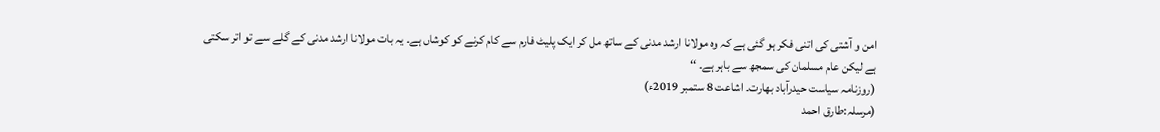امن و آشتی کی اتنی فکر ہو گئی ہے کہ وہ مولانا ارشد مدنی کے ساتھ مل کر ایک پلیٹ فارم سے کام کرنے کو کوشاں ہے۔ یہ بات مولانا ارشد مدنی کے گلے سے تو اتر سکتی ہے لیکن عام مسلمان کی سمجھ سے باہر ہے۔ ‘‘
(روزنامہ سیاست حیدرآباد بھارت۔ اشاعت 8 ستمبر 2019ء)
(مرسلہ:طارق احمد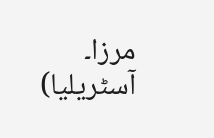مرزا۔ آسٹریلیا)